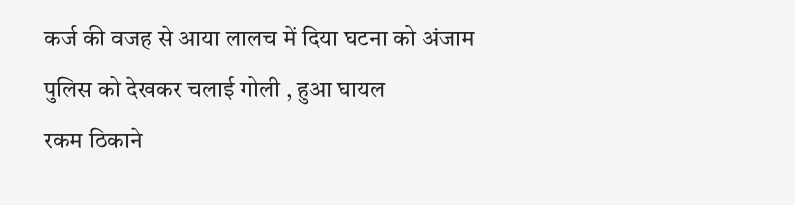कर्ज की वजह से आया लालच में दिया घटना को अंजाम
पुलिस को देखकर चलाई गोली , हुआ घायल
रकम ठिकाने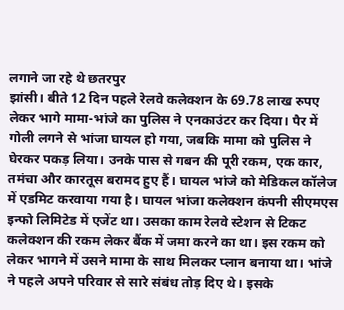लगाने जा रहे थे छतरपुर
झांसी। बीते 12 दिन पहले रेलवे कलेक्शन के 69.78 लाख रुपए लेकर भागे मामा-भांजे का पुलिस ने एनकाउंटर कर दिया। पैर में गोली लगने से भांजा घायल हो गया, जबकि मामा को पुलिस ने घेरकर पकड़ लिया। उनके पास से गबन की पूरी रकम, एक कार, तमंचा और कारतूस बरामद हुए हैं। घायल भांजे को मेडिकल कॉलेज में एडमिट करवाया गया है। घायल भांजा कलेक्शन कंपनी सीएमएस इन्फो लिमिटेड में एजेंट था। उसका काम रेलवे स्टेशन से टिकट कलेक्शन की रकम लेकर बैंक में जमा करने का था। इस रकम को लेकर भागने में उसने मामा के साथ मिलकर प्लान बनाया था। भांजे ने पहले अपने परिवार से सारे संबंध तोड़ दिए थे। इसके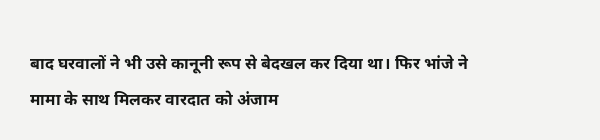बाद घरवालों ने भी उसे कानूनी रूप से बेदखल कर दिया था। फिर भांजे ने मामा के साथ मिलकर वारदात को अंजाम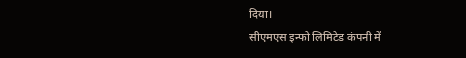दिया।
सीएमएस इन्फो लिमिटेड कंपनी में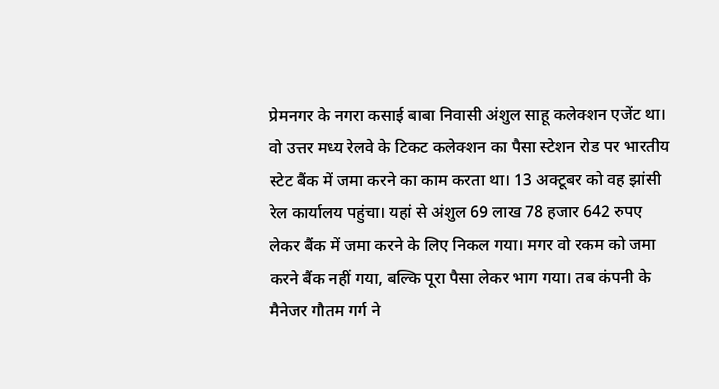प्रेमनगर के नगरा कसाई बाबा निवासी अंशुल साहू कलेक्शन एजेंट था। वो उत्तर मध्य रेलवे के टिकट कलेक्शन का पैसा स्टेशन रोड पर भारतीय स्टेट बैंक में जमा करने का काम करता था। 13 अक्टूबर को वह झांसी रेल कार्यालय पहुंचा। यहां से अंशुल 69 लाख 78 हजार 642 रुपए लेकर बैंक में जमा करने के लिए निकल गया। मगर वो रकम को जमा करने बैंक नहीं गया, बल्कि पूरा पैसा लेकर भाग गया। तब कंपनी के मैनेजर गौतम गर्ग ने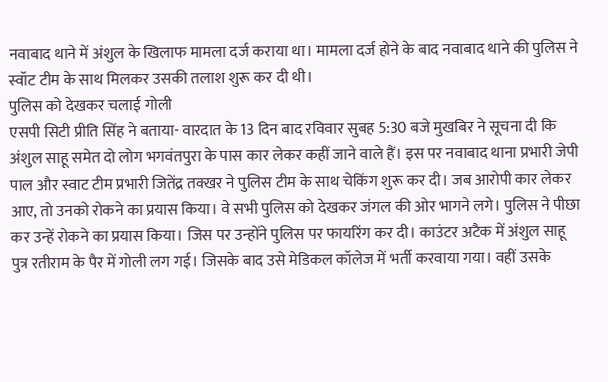नवाबाद थाने में अंशुल के खिलाफ मामला दर्ज कराया था। मामला दर्ज होने के बाद नवाबाद थाने की पुलिस ने स्वॉट टीम के साथ मिलकर उसकी तलाश शुरू कर दी थी।
पुलिस को देखकर चलाई गोली
एसपी सिटी प्रीति सिंह ने बताया- वारदात के 13 दिन बाद रविवार सुबह 5:30 बजे मुखबिर ने सूचना दी कि अंशुल साहू समेत दो लोग भगवंतपुरा के पास कार लेकर कहीं जाने वाले हैं। इस पर नवाबाद थाना प्रभारी जेपी पाल और स्वाट टीम प्रभारी जितेंद्र तक्खर ने पुलिस टीम के साथ चेकिंग शुरू कर दी। जब आरोपी कार लेकर आए, तो उनको रोकने का प्रयास किया। वे सभी पुलिस को देखकर जंगल की ओर भागने लगे। पुलिस ने पीछा कर उन्हें रोकने का प्रयास किया। जिस पर उन्होंने पुलिस पर फायरिंग कर दी। काउंटर अटैक में अंशुल साहू पुत्र रतीराम के पैर में गोली लग गई। जिसके बाद उसे मेडिकल कॉलेज में भर्ती करवाया गया। वहीं उसके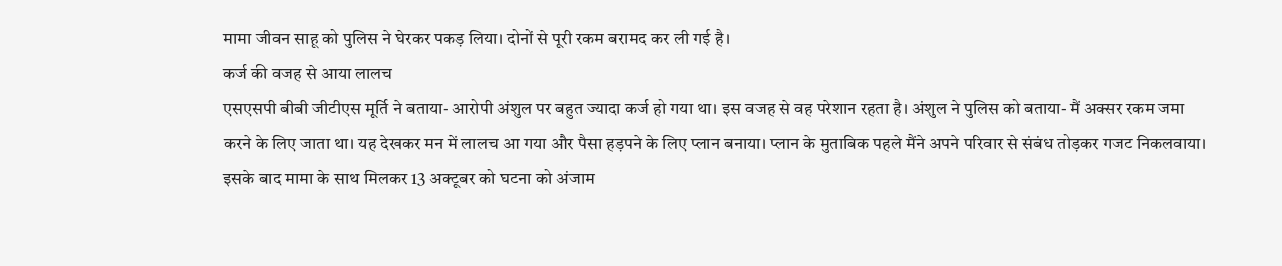मामा जीवन साहू को पुलिस ने घेरकर पकड़ लिया। दोनों से पूरी रकम बरामद कर ली गई है।
कर्ज की वजह से आया लालच
एसएसपी बीबी जीटीएस मूर्ति ने बताया- आरोपी अंशुल पर बहुत ज्यादा कर्ज हो गया था। इस वजह से वह परेशान रहता है। अंशुल ने पुलिस को बताया- मैं अक्सर रकम जमा करने के लिए जाता था। यह देखकर मन में लालच आ गया और पैसा हड़पने के लिए प्लान बनाया। प्लान के मुताबिक पहले मैंने अपने परिवार से संबंध तोड़कर गजट निकलवाया। इसके बाद मामा के साथ मिलकर 13 अक्टूबर को घटना को अंजाम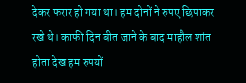देकर फरार हो गया था। हम दोनों ने रुपए छिपाकर रखे थे। काफी दिन बीत जाने के बाद माहौल शांत होता देख हम रुपयों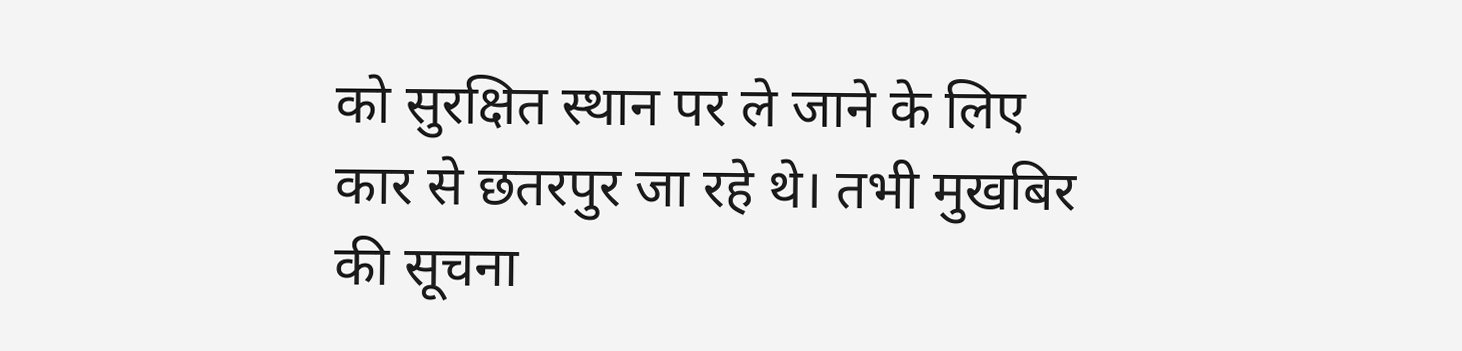को सुरक्षित स्थान पर ले जाने के लिए कार से छतरपुर जा रहे थे। तभी मुखबिर की सूचना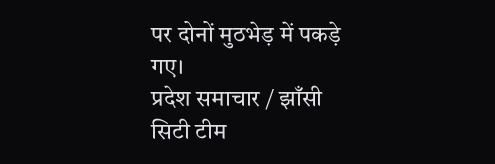पर दोनों मुठभेड़ में पकड़े गए।
प्रदेश समाचार / झाँसी सिटी टीम